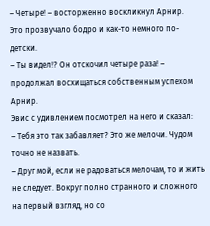– Четыре! – восторженно воскликнул Арнир.
Это прозвучало бодро и как-то немного по-детски.
– Ты видел!? Он отскочил четыре раза! – продолжал восхищаться собственным успехом Арнир.
Эвис с удивлением посмотрел на него и сказал:
– Тебя это так забавляет? Это же мелочи. Чудом точно не назвать.
– Друг мой, если не радоваться мелочам, то и жить не следует. Вокруг полно странного и сложного на первый взгляд, но со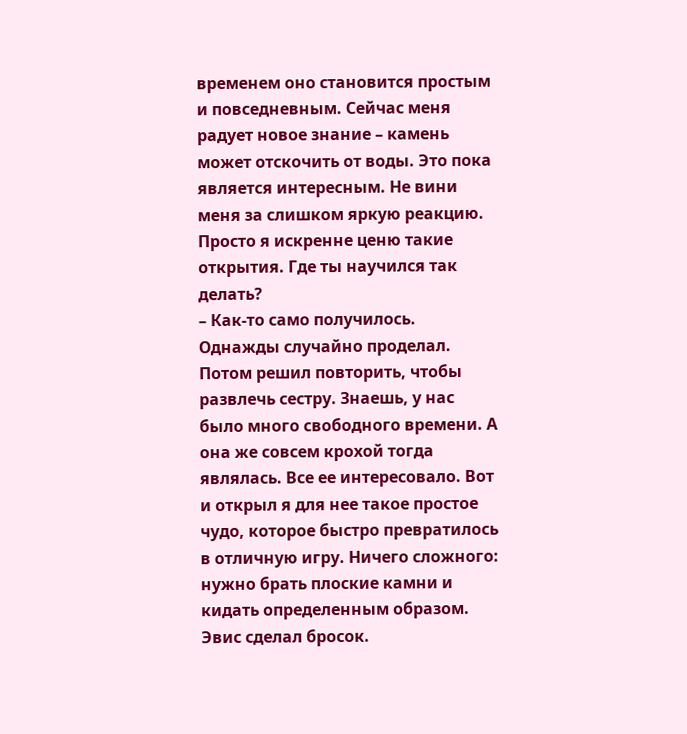временем оно становится простым и повседневным. Сейчас меня радует новое знание – камень может отскочить от воды. Это пока является интересным. Не вини меня за слишком яркую реакцию. Просто я искренне ценю такие открытия. Где ты научился так делать?
– Как-то само получилось. Однажды случайно проделал. Потом решил повторить, чтобы развлечь сестру. Знаешь, у нас было много свободного времени. А она же совсем крохой тогда являлась. Все ее интересовало. Вот и открыл я для нее такое простое чудо, которое быстро превратилось в отличную игру. Ничего сложного: нужно брать плоские камни и кидать определенным образом.
Эвис сделал бросок.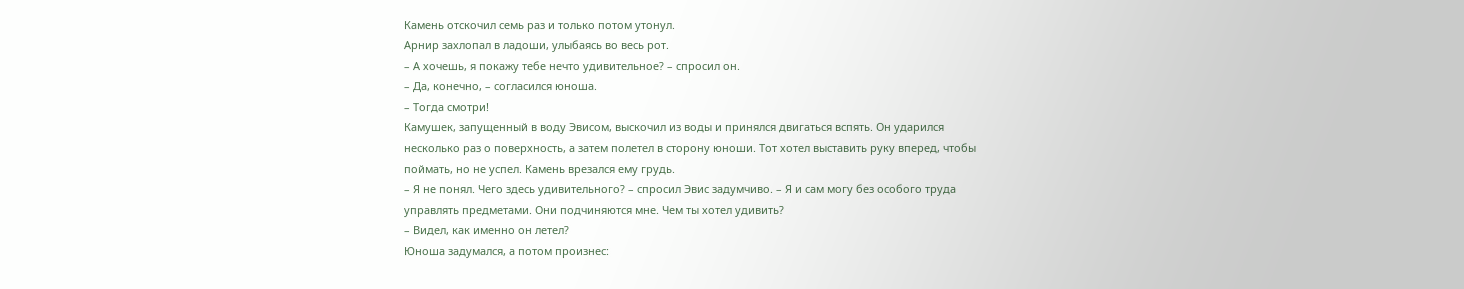Камень отскочил семь раз и только потом утонул.
Арнир захлопал в ладоши, улыбаясь во весь рот.
– А хочешь, я покажу тебе нечто удивительное? – спросил он.
– Да, конечно, – согласился юноша.
– Тогда смотри!
Камушек, запущенный в воду Эвисом, выскочил из воды и принялся двигаться вспять. Он ударился несколько раз о поверхность, а затем полетел в сторону юноши. Тот хотел выставить руку вперед, чтобы поймать, но не успел. Камень врезался ему грудь.
– Я не понял. Чего здесь удивительного? – спросил Эвис задумчиво. – Я и сам могу без особого труда управлять предметами. Они подчиняются мне. Чем ты хотел удивить?
– Видел, как именно он летел?
Юноша задумался, а потом произнес: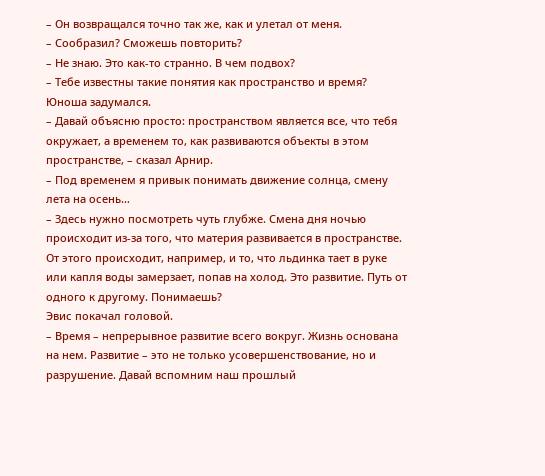– Он возвращался точно так же, как и улетал от меня.
– Сообразил? Сможешь повторить?
– Не знаю. Это как-то странно. В чем подвох?
– Тебе известны такие понятия как пространство и время?
Юноша задумался.
– Давай объясню просто: пространством является все, что тебя окружает, а временем то, как развиваются объекты в этом пространстве, – сказал Арнир.
– Под временем я привык понимать движение солнца, смену лета на осень…
– Здесь нужно посмотреть чуть глубже. Смена дня ночью происходит из-за того, что материя развивается в пространстве. От этого происходит, например, и то, что льдинка тает в руке или капля воды замерзает, попав на холод. Это развитие. Путь от одного к другому. Понимаешь?
Эвис покачал головой.
– Время – непрерывное развитие всего вокруг. Жизнь основана на нем. Развитие – это не только усовершенствование, но и разрушение. Давай вспомним наш прошлый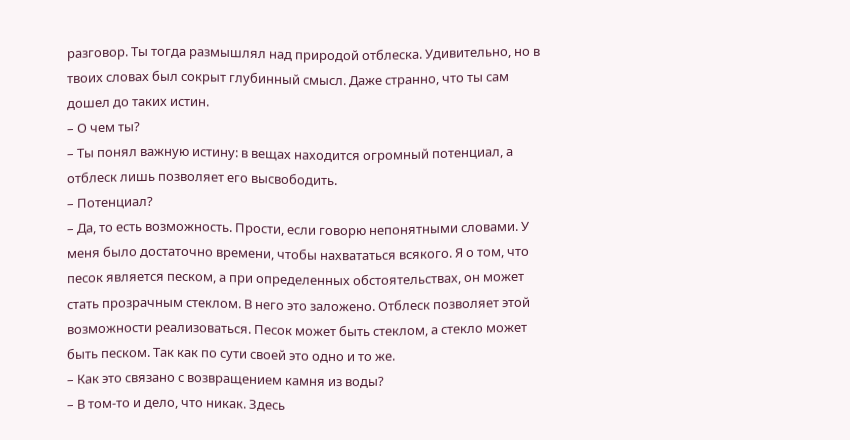разговор. Ты тогда размышлял над природой отблеска. Удивительно, но в твоих словах был сокрыт глубинный смысл. Даже странно, что ты сам дошел до таких истин.
– О чем ты?
– Ты понял важную истину: в вещах находится огромный потенциал, а отблеск лишь позволяет его высвободить.
– Потенциал?
– Да, то есть возможность. Прости, если говорю непонятными словами. У меня было достаточно времени, чтобы нахвататься всякого. Я о том, что песок является песком, а при определенных обстоятельствах, он может стать прозрачным стеклом. В него это заложено. Отблеск позволяет этой возможности реализоваться. Песок может быть стеклом, а стекло может быть песком. Так как по сути своей это одно и то же.
– Как это связано с возвращением камня из воды?
– В том-то и дело, что никак. Здесь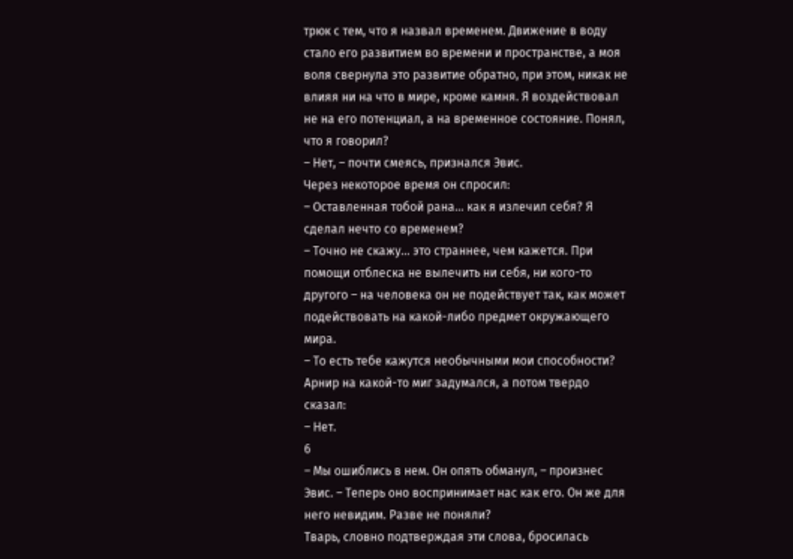трюк с тем, что я назвал временем. Движение в воду стало его развитием во времени и пространстве, а моя воля свернула это развитие обратно, при этом, никак не влияя ни на что в мире, кроме камня. Я воздействовал не на его потенциал, а на временное состояние. Понял, что я говорил?
– Нет, – почти смеясь, признался Эвис.
Через некоторое время он спросил:
– Оставленная тобой рана... как я излечил себя? Я сделал нечто со временем?
– Точно не скажу... это страннее, чем кажется. При помощи отблеска не вылечить ни себя, ни кого-то другого – на человека он не подействует так, как может подействовать на какой-либо предмет окружающего мира.
– То есть тебе кажутся необычными мои способности?
Арнир на какой-то миг задумался, а потом твердо сказал:
– Нет.
6
– Мы ошиблись в нем. Он опять обманул, – произнес Эвис. – Теперь оно воспринимает нас как его. Он же для него невидим. Разве не поняли?
Тварь, словно подтверждая эти слова, бросилась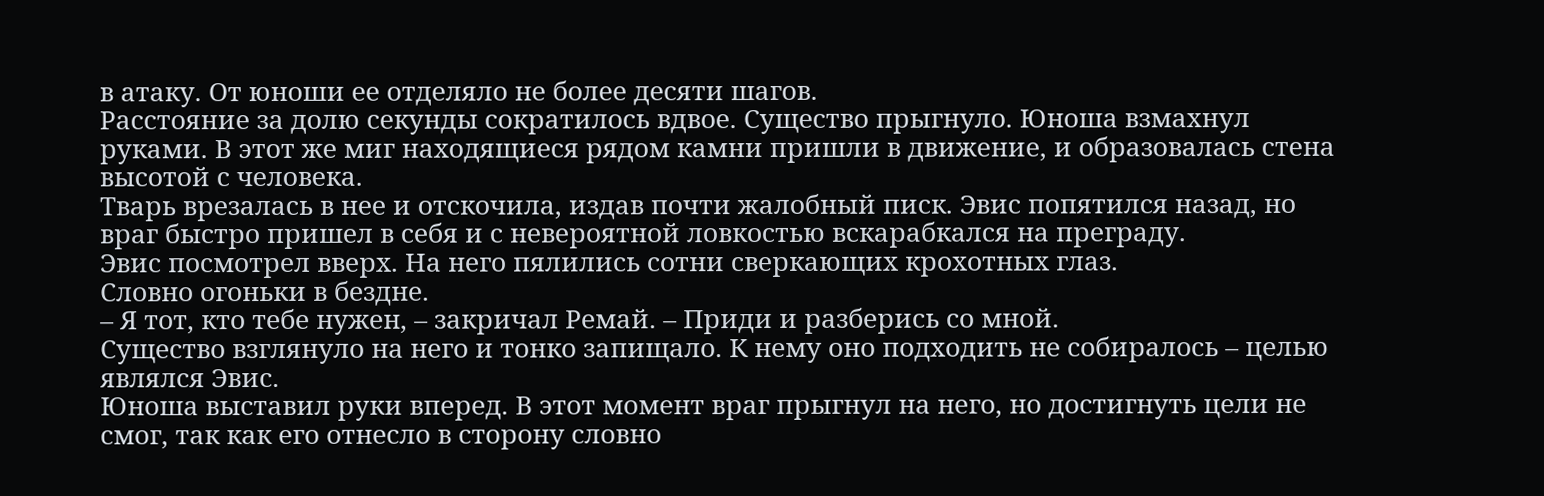в атаку. От юноши ее отделяло не более десяти шагов.
Расстояние за долю секунды сократилось вдвое. Существо прыгнуло. Юноша взмахнул руками. В этот же миг находящиеся рядом камни пришли в движение, и образовалась стена высотой с человека.
Тварь врезалась в нее и отскочила, издав почти жалобный писк. Эвис попятился назад, но враг быстро пришел в себя и с невероятной ловкостью вскарабкался на преграду.
Эвис посмотрел вверх. На него пялились сотни сверкающих крохотных глаз.
Словно огоньки в бездне.
– Я тот, кто тебе нужен, – закричал Ремай. – Приди и разберись со мной.
Существо взглянуло на него и тонко запищало. К нему оно подходить не собиралось – целью являлся Эвис.
Юноша выставил руки вперед. В этот момент враг прыгнул на него, но достигнуть цели не смог, так как его отнесло в сторону словно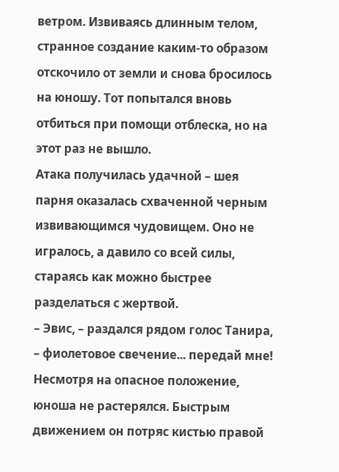ветром. Извиваясь длинным телом, странное создание каким-то образом отскочило от земли и снова бросилось на юношу. Тот попытался вновь отбиться при помощи отблеска, но на этот раз не вышло.
Атака получилась удачной – шея парня оказалась схваченной черным извивающимся чудовищем. Оно не игралось, а давило со всей силы, стараясь как можно быстрее разделаться с жертвой.
– Эвис, – раздался рядом голос Танира, – фиолетовое свечение... передай мне!
Несмотря на опасное положение, юноша не растерялся. Быстрым движением он потряс кистью правой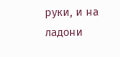руки, и на ладони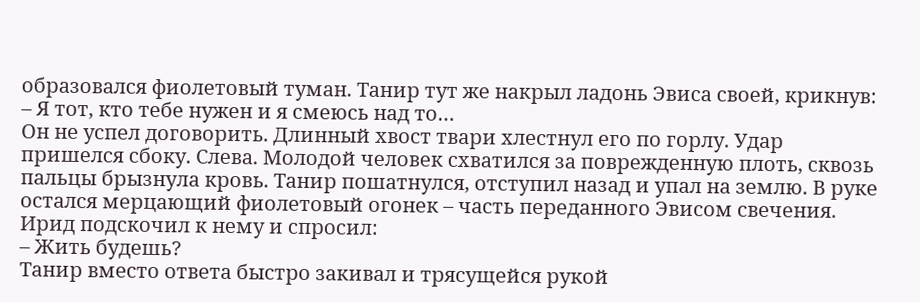образовался фиолетовый туман. Танир тут же накрыл ладонь Эвиса своей, крикнув:
– Я тот, кто тебе нужен и я смеюсь над то…
Он не успел договорить. Длинный хвост твари хлестнул его по горлу. Удар пришелся сбоку. Слева. Молодой человек схватился за поврежденную плоть, сквозь пальцы брызнула кровь. Танир пошатнулся, отступил назад и упал на землю. В руке остался мерцающий фиолетовый огонек – часть переданного Эвисом свечения.
Ирид подскочил к нему и спросил:
– Жить будешь?
Танир вместо ответа быстро закивал и трясущейся рукой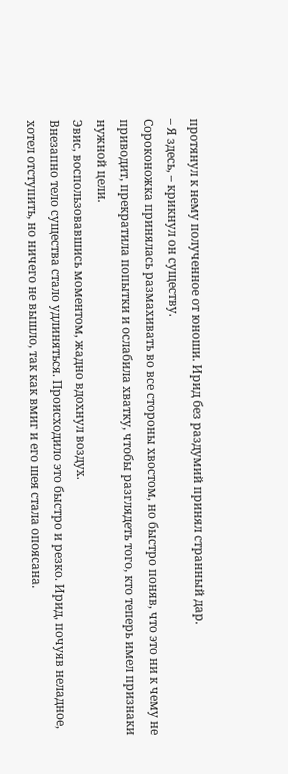протянул к нему полученное от юноши. Ирид без раздумий принял странный дар.
– Я здесь, – крикнул он существу.
Сороконожка принялась размахивать во все стороны хвостом, но быстро поняв, что это ни к чему не приводит, прекратила попытки и ослабила хватку, чтобы разглядеть того, кто теперь имел признаки нужной цели.
Эвис, воспользовавшись моментом, жадно вдохнул воздух.
Внезапно тело существа стало удлиняться. Происходило это быстро и резко. Ирид, почуяв неладное, хотел отступить, но ничего не вышло, так как вмиг и его шея стала опоясана.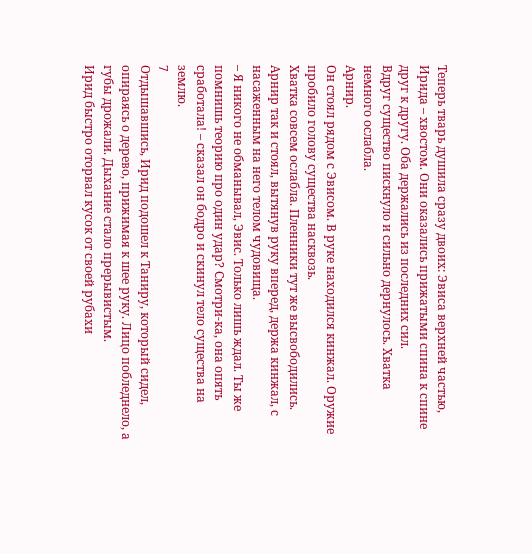Теперь тварь душила сразу двоих: Эвиса верхней частью, Ирида – хвостом. Они оказались прижатыми спина к спине друг к другу. Оба держались из последних сил.
Вдруг существо пискнуло и сильно дернулось. Хватка немного ослабла.
Арнир.
Он стоял рядом с Эвисом. В руке находился кинжал. Оружие пробило голову существа насквозь.
Хватка совсем ослабла. Пленники тут же высвободились.
Арнир так и стоял, вытянув руку вперед, держа кинжал, с насаженным на него телом чудовища.
– Я никого не обманывал, Эвис. Только лишь ждал. Ты же помнишь теорию про один удар? Смотри-ка, она опять сработала! – сказал он бодро и скинул тело существа на землю.
7
Отдышавшись, Ирид подошел к Таниру, который сидел, опираясь о дерево, прижимая к шее руку. Лицо побледнело, а губы дрожали. Дыхание стало прерывистым.
Ирид быстро оторвал кусок от своей рубахи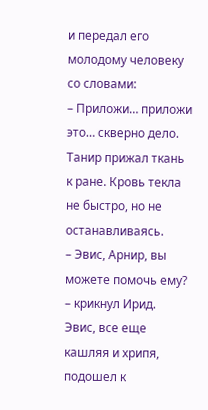и передал его молодому человеку со словами:
– Приложи… приложи это… скверно дело.
Танир прижал ткань к ране. Кровь текла не быстро, но не останавливаясь.
– Эвис, Арнир, вы можете помочь ему? – крикнул Ирид.
Эвис, все еще кашляя и хрипя, подошел к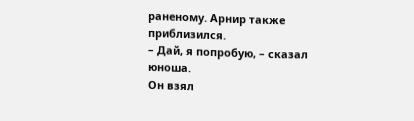раненому. Арнир также приблизился.
– Дай, я попробую, – сказал юноша.
Он взял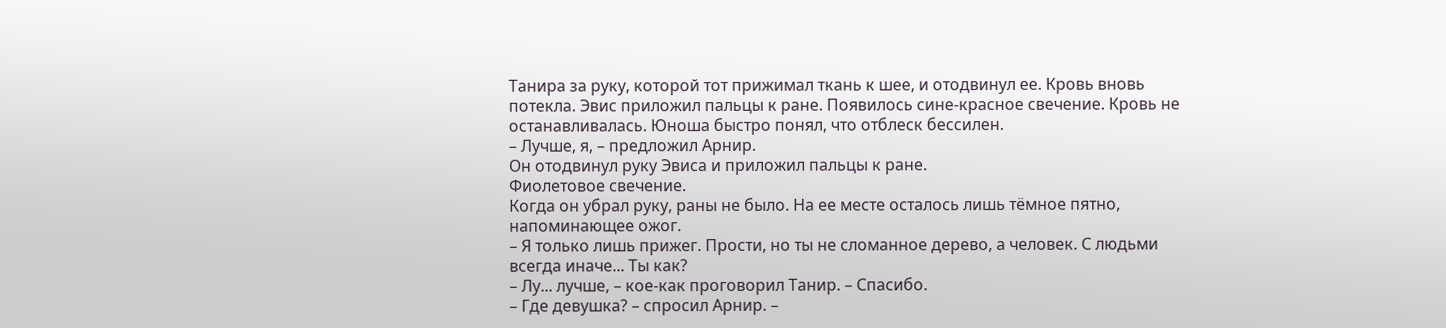Танира за руку, которой тот прижимал ткань к шее, и отодвинул ее. Кровь вновь потекла. Эвис приложил пальцы к ране. Появилось сине-красное свечение. Кровь не останавливалась. Юноша быстро понял, что отблеск бессилен.
– Лучше, я, – предложил Арнир.
Он отодвинул руку Эвиса и приложил пальцы к ране.
Фиолетовое свечение.
Когда он убрал руку, раны не было. На ее месте осталось лишь тёмное пятно, напоминающее ожог.
– Я только лишь прижег. Прости, но ты не сломанное дерево, а человек. С людьми всегда иначе... Ты как?
– Лу... лучше, – кое-как проговорил Танир. – Спасибо.
– Где девушка? – спросил Арнир. –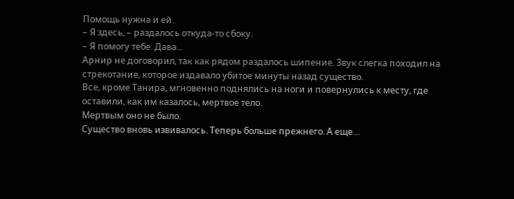Помощь нужна и ей.
– Я здесь, – раздалось откуда-то сбоку.
– Я помогу тебе. Дава...
Арнир не договорил, так как рядом раздалось шипение. Звук слегка походил на стрекотание, которое издавало убитое минуты назад существо.
Все, кроме Танира, мгновенно поднялись на ноги и повернулись к месту, где оставили, как им казалось, мертвое тело.
Мертвым оно не было.
Существо вновь извивалось. Теперь больше прежнего. А еще…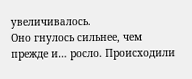увеличивалось.
Оно гнулось сильнее, чем прежде и… росло. Происходили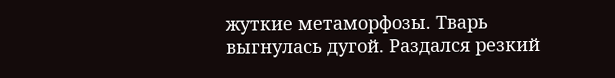жуткие метаморфозы. Тварь выгнулась дугой. Раздался резкий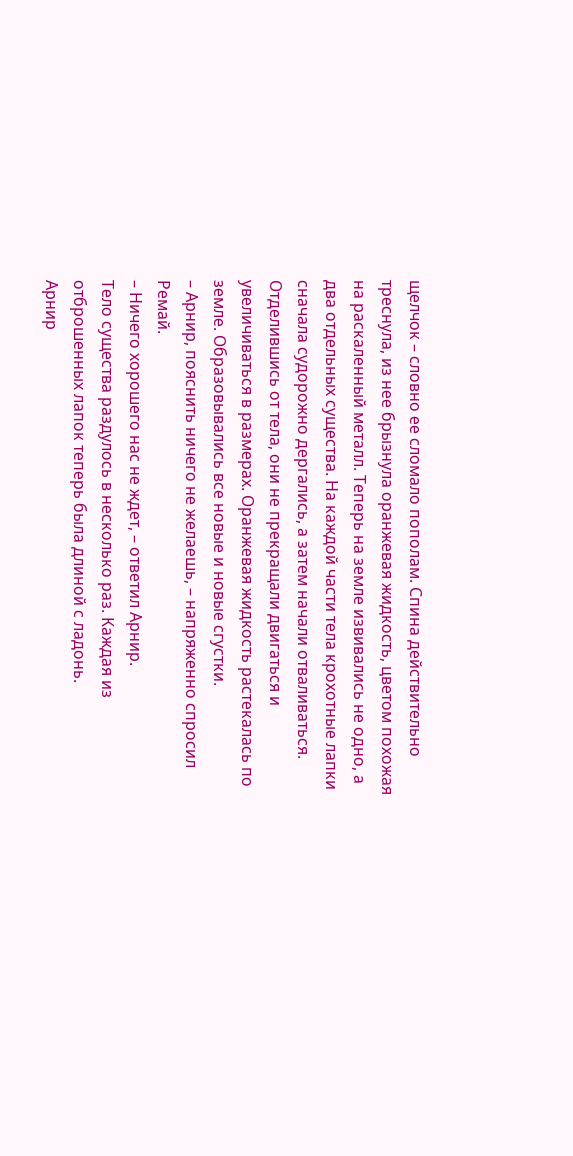щелчок – словно ее сломало пополам. Спина действительно треснула, из нее брызнула оранжевая жидкость, цветом похожая на раскаленный металл. Теперь на земле извивались не одно, а два отдельных существа. На каждой части тела крохотные лапки сначала судорожно дергались, а затем начали отваливаться. Отделившись от тела, они не прекращали двигаться и увеличиваться в размерах. Оранжевая жидкость растекалась по земле. Образовывались все новые и новые сгустки.
– Арнир, пояснить ничего не желаешь, – напряженно спросил Ремай.
– Ничего хорошего нас не ждет, – ответил Арнир.
Тело существа раздулось в несколько раз. Каждая из отброшенных лапок теперь была длиной с ладонь.
Арнир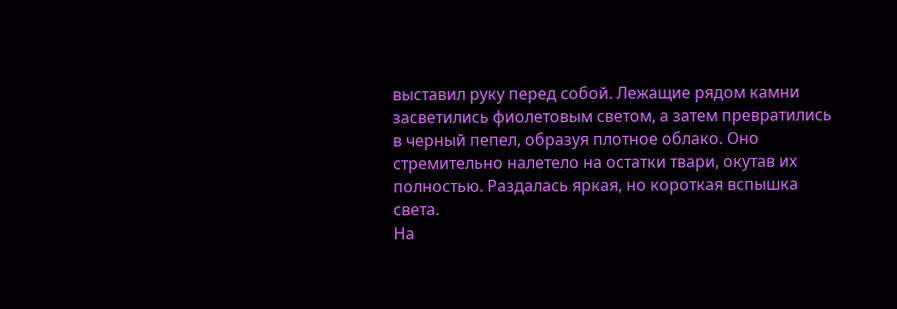выставил руку перед собой. Лежащие рядом камни засветились фиолетовым светом, а затем превратились в черный пепел, образуя плотное облако. Оно стремительно налетело на остатки твари, окутав их полностью. Раздалась яркая, но короткая вспышка света.
На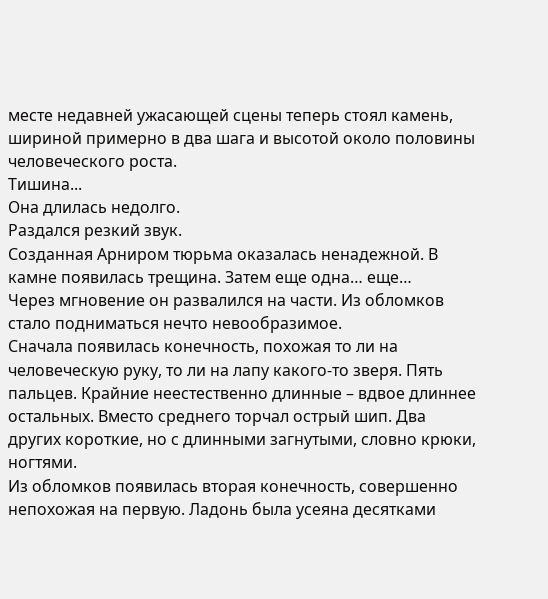месте недавней ужасающей сцены теперь стоял камень, шириной примерно в два шага и высотой около половины человеческого роста.
Тишина...
Она длилась недолго.
Раздался резкий звук.
Созданная Арниром тюрьма оказалась ненадежной. В камне появилась трещина. Затем еще одна… еще…
Через мгновение он развалился на части. Из обломков стало подниматься нечто невообразимое.
Сначала появилась конечность, похожая то ли на человеческую руку, то ли на лапу какого-то зверя. Пять пальцев. Крайние неестественно длинные – вдвое длиннее остальных. Вместо среднего торчал острый шип. Два других короткие, но с длинными загнутыми, словно крюки, ногтями.
Из обломков появилась вторая конечность, совершенно непохожая на первую. Ладонь была усеяна десятками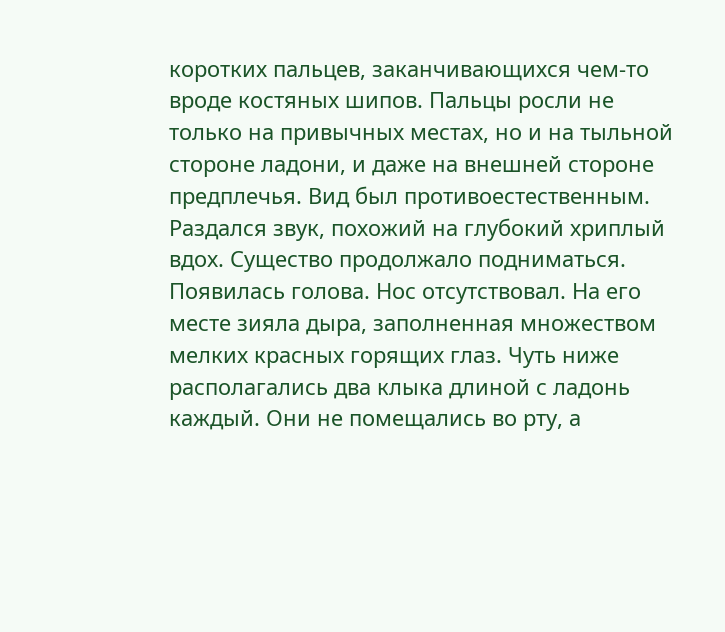коротких пальцев, заканчивающихся чем-то вроде костяных шипов. Пальцы росли не только на привычных местах, но и на тыльной стороне ладони, и даже на внешней стороне предплечья. Вид был противоестественным.
Раздался звук, похожий на глубокий хриплый вдох. Существо продолжало подниматься. Появилась голова. Нос отсутствовал. На его месте зияла дыра, заполненная множеством мелких красных горящих глаз. Чуть ниже располагались два клыка длиной с ладонь каждый. Они не помещались во рту, а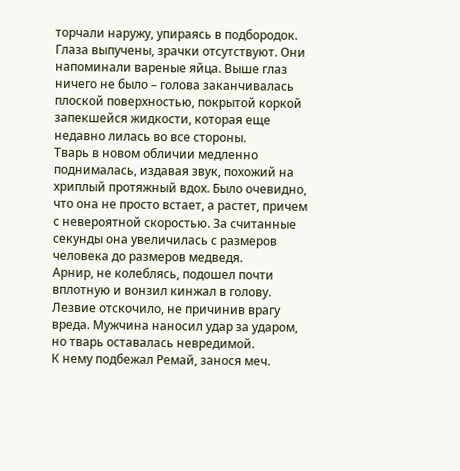торчали наружу, упираясь в подбородок. Глаза выпучены, зрачки отсутствуют. Они напоминали вареные яйца. Выше глаз ничего не было – голова заканчивалась плоской поверхностью, покрытой коркой запекшейся жидкости, которая еще недавно лилась во все стороны.
Тварь в новом обличии медленно поднималась, издавая звук, похожий на хриплый протяжный вдох. Было очевидно, что она не просто встает, а растет, причем с невероятной скоростью. За считанные секунды она увеличилась с размеров человека до размеров медведя.
Арнир, не колеблясь, подошел почти вплотную и вонзил кинжал в голову. Лезвие отскочило, не причинив врагу вреда. Мужчина наносил удар за ударом, но тварь оставалась невредимой.
К нему подбежал Ремай, занося меч.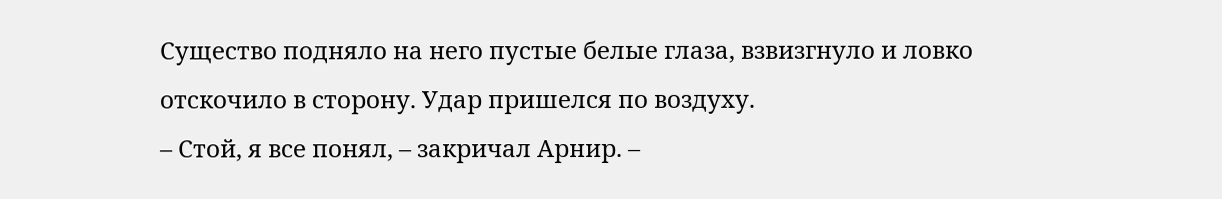Существо подняло на него пустые белые глаза, взвизгнуло и ловко отскочило в сторону. Удар пришелся по воздуху.
– Стой, я все понял, – закричал Арнир. –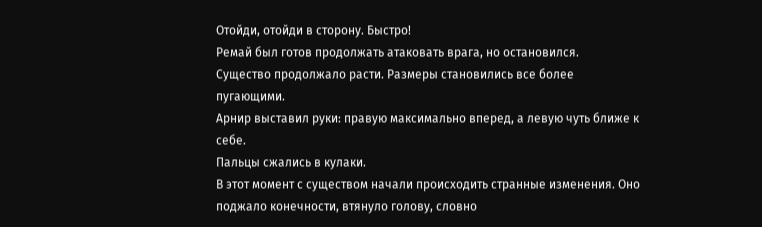Отойди, отойди в сторону. Быстро!
Ремай был готов продолжать атаковать врага, но остановился.
Существо продолжало расти. Размеры становились все более пугающими.
Арнир выставил руки: правую максимально вперед, а левую чуть ближе к себе.
Пальцы сжались в кулаки.
В этот момент с существом начали происходить странные изменения. Оно поджало конечности, втянуло голову, словно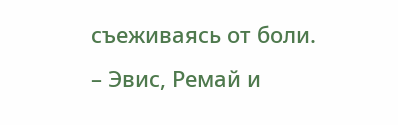съеживаясь от боли.
– Эвис, Ремай и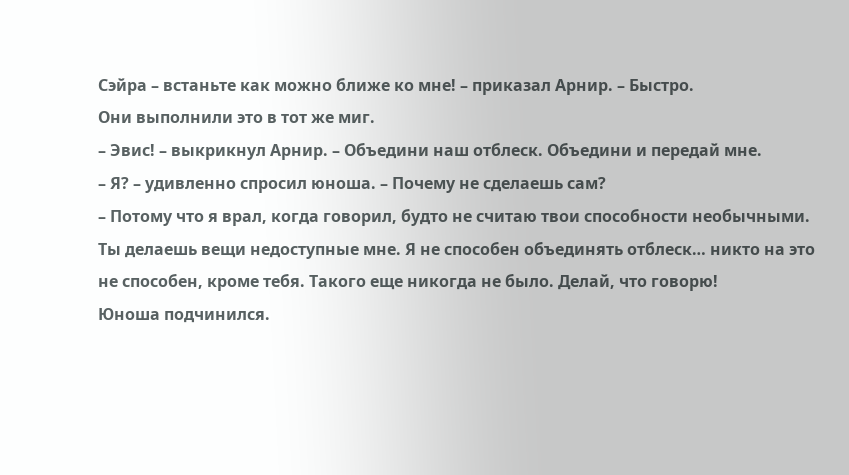Сэйра – встаньте как можно ближе ко мне! – приказал Арнир. – Быстро.
Они выполнили это в тот же миг.
– Эвис! – выкрикнул Арнир. – Объедини наш отблеск. Объедини и передай мне.
– Я? – удивленно спросил юноша. – Почему не сделаешь сам?
– Потому что я врал, когда говорил, будто не считаю твои способности необычными. Ты делаешь вещи недоступные мне. Я не способен объединять отблеск… никто на это не способен, кроме тебя. Такого еще никогда не было. Делай, что говорю!
Юноша подчинился.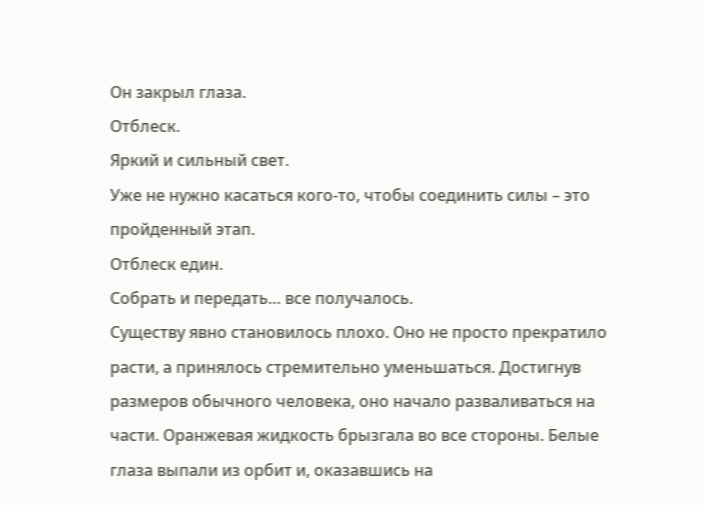Он закрыл глаза.
Отблеск.
Яркий и сильный свет.
Уже не нужно касаться кого-то, чтобы соединить силы – это пройденный этап.
Отблеск един.
Собрать и передать… все получалось.
Существу явно становилось плохо. Оно не просто прекратило расти, а принялось стремительно уменьшаться. Достигнув размеров обычного человека, оно начало разваливаться на части. Оранжевая жидкость брызгала во все стороны. Белые глаза выпали из орбит и, оказавшись на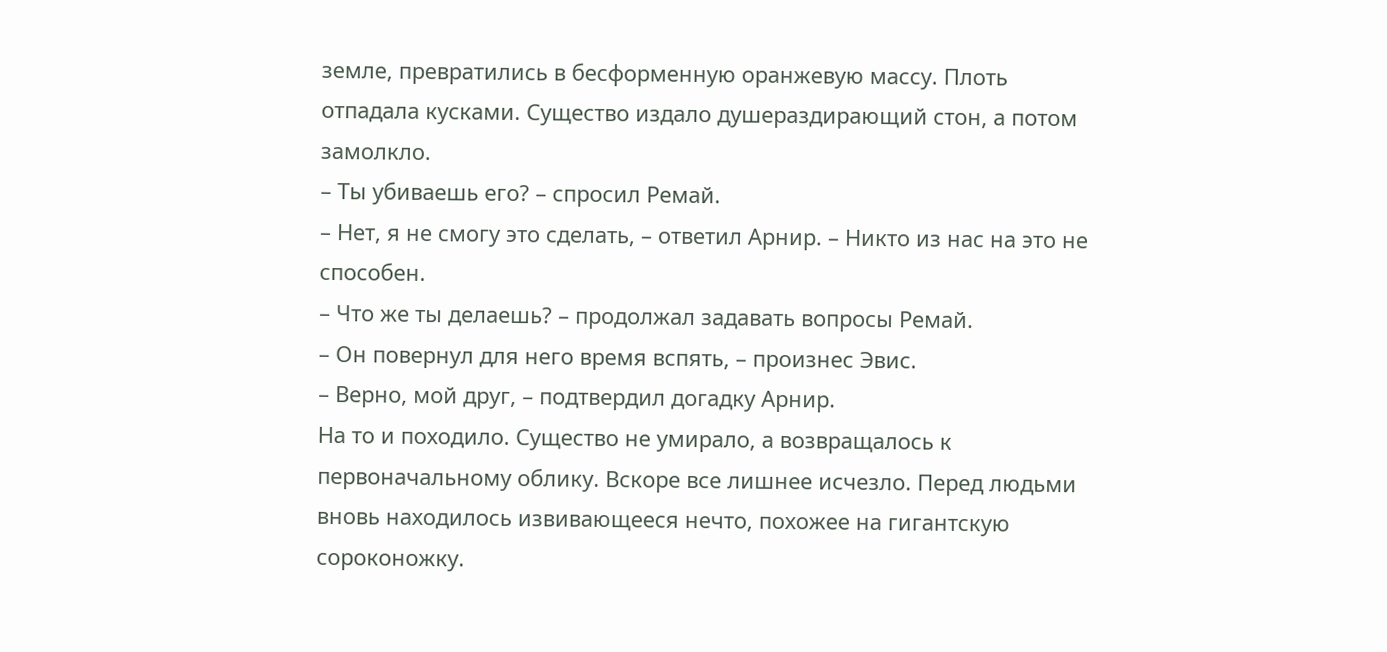земле, превратились в бесформенную оранжевую массу. Плоть отпадала кусками. Существо издало душераздирающий стон, а потом замолкло.
– Ты убиваешь его? – спросил Ремай.
– Нет, я не смогу это сделать, – ответил Арнир. – Никто из нас на это не способен.
– Что же ты делаешь? – продолжал задавать вопросы Ремай.
– Он повернул для него время вспять, – произнес Эвис.
– Верно, мой друг, – подтвердил догадку Арнир.
На то и походило. Существо не умирало, а возвращалось к первоначальному облику. Вскоре все лишнее исчезло. Перед людьми вновь находилось извивающееся нечто, похожее на гигантскую сороконожку.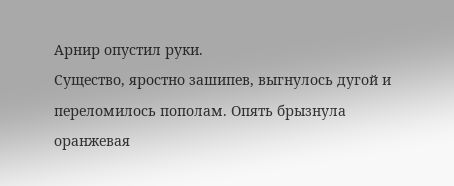Арнир опустил руки.
Существо, яростно зашипев, выгнулось дугой и переломилось пополам. Опять брызнула оранжевая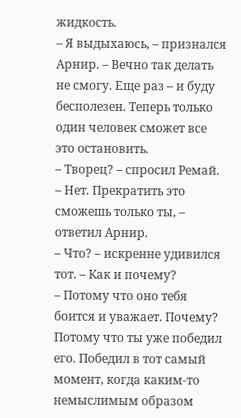жидкость.
– Я выдыхаюсь, – признался Арнир. – Вечно так делать не смогу. Еще раз – и буду бесполезен. Теперь только один человек сможет все это остановить.
– Творец? – спросил Ремай.
– Нет. Прекратить это сможешь только ты, – ответил Арнир.
– Что? – искренне удивился тот. – Как и почему?
– Потому что оно тебя боится и уважает. Почему? Потому что ты уже победил его. Победил в тот самый момент, когда каким-то немыслимым образом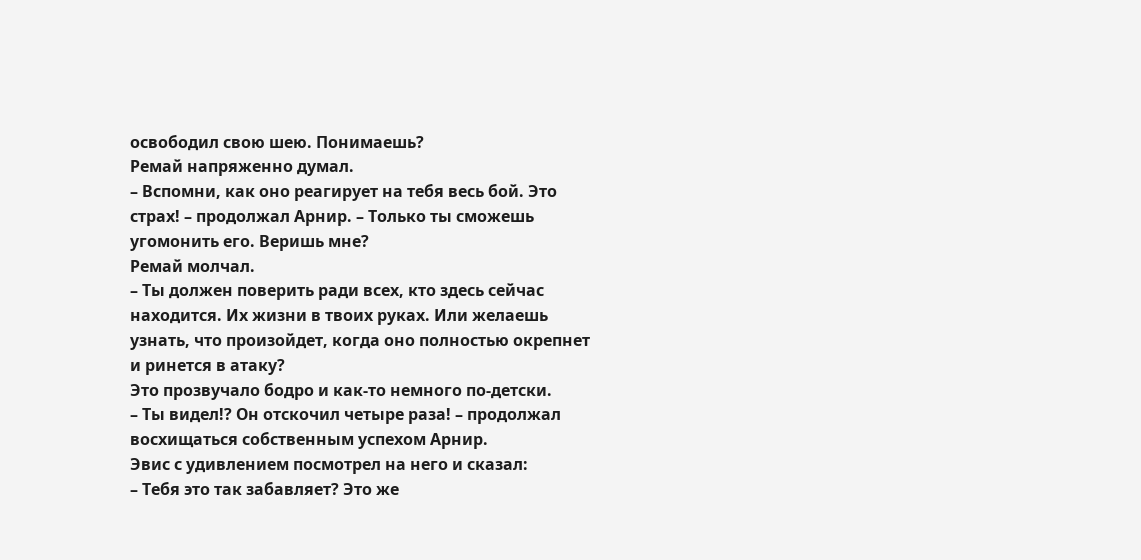освободил свою шею. Понимаешь?
Ремай напряженно думал.
– Вспомни, как оно реагирует на тебя весь бой. Это страх! – продолжал Арнир. – Только ты сможешь угомонить его. Веришь мне?
Ремай молчал.
– Ты должен поверить ради всех, кто здесь сейчас находится. Их жизни в твоих руках. Или желаешь узнать, что произойдет, когда оно полностью окрепнет и ринется в атаку?
Это прозвучало бодро и как-то немного по-детски.
– Ты видел!? Он отскочил четыре раза! – продолжал восхищаться собственным успехом Арнир.
Эвис с удивлением посмотрел на него и сказал:
– Тебя это так забавляет? Это же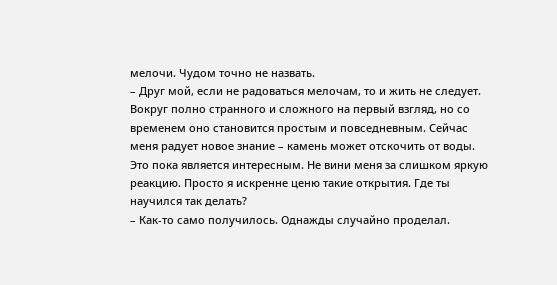мелочи. Чудом точно не назвать.
– Друг мой, если не радоваться мелочам, то и жить не следует. Вокруг полно странного и сложного на первый взгляд, но со временем оно становится простым и повседневным. Сейчас меня радует новое знание – камень может отскочить от воды. Это пока является интересным. Не вини меня за слишком яркую реакцию. Просто я искренне ценю такие открытия. Где ты научился так делать?
– Как-то само получилось. Однажды случайно проделал.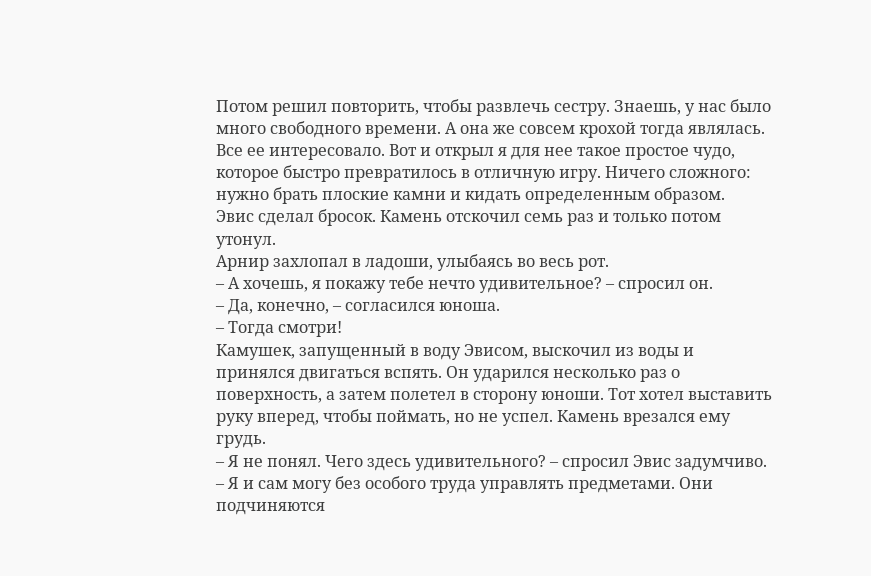Потом решил повторить, чтобы развлечь сестру. Знаешь, у нас было много свободного времени. А она же совсем крохой тогда являлась. Все ее интересовало. Вот и открыл я для нее такое простое чудо, которое быстро превратилось в отличную игру. Ничего сложного: нужно брать плоские камни и кидать определенным образом.
Эвис сделал бросок. Камень отскочил семь раз и только потом утонул.
Арнир захлопал в ладоши, улыбаясь во весь рот.
– А хочешь, я покажу тебе нечто удивительное? – спросил он.
– Да, конечно, – согласился юноша.
– Тогда смотри!
Камушек, запущенный в воду Эвисом, выскочил из воды и принялся двигаться вспять. Он ударился несколько раз о поверхность, а затем полетел в сторону юноши. Тот хотел выставить руку вперед, чтобы поймать, но не успел. Камень врезался ему грудь.
– Я не понял. Чего здесь удивительного? – спросил Эвис задумчиво. – Я и сам могу без особого труда управлять предметами. Они подчиняются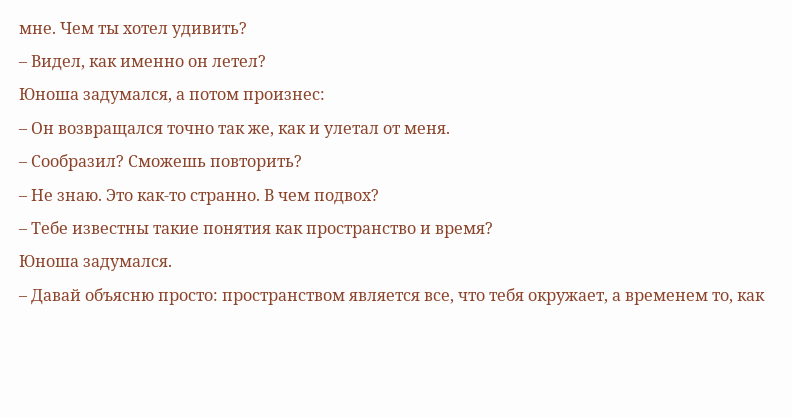мне. Чем ты хотел удивить?
– Видел, как именно он летел?
Юноша задумался, а потом произнес:
– Он возвращался точно так же, как и улетал от меня.
– Сообразил? Сможешь повторить?
– Не знаю. Это как-то странно. В чем подвох?
– Тебе известны такие понятия как пространство и время?
Юноша задумался.
– Давай объясню просто: пространством является все, что тебя окружает, а временем то, как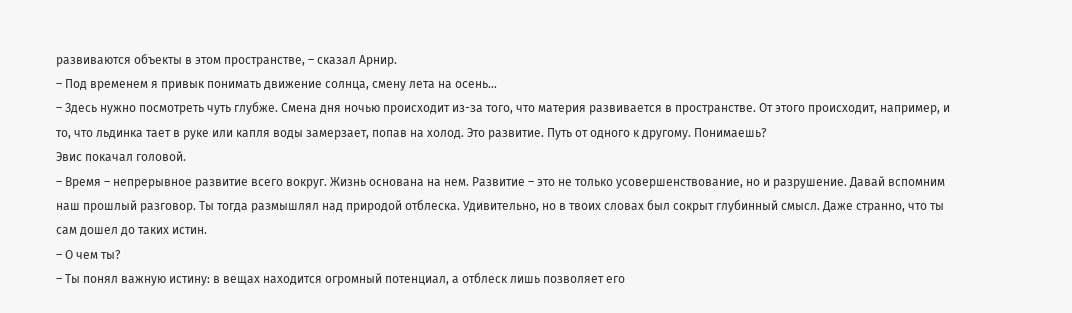развиваются объекты в этом пространстве, – сказал Арнир.
– Под временем я привык понимать движение солнца, смену лета на осень…
– Здесь нужно посмотреть чуть глубже. Смена дня ночью происходит из-за того, что материя развивается в пространстве. От этого происходит, например, и то, что льдинка тает в руке или капля воды замерзает, попав на холод. Это развитие. Путь от одного к другому. Понимаешь?
Эвис покачал головой.
– Время – непрерывное развитие всего вокруг. Жизнь основана на нем. Развитие – это не только усовершенствование, но и разрушение. Давай вспомним наш прошлый разговор. Ты тогда размышлял над природой отблеска. Удивительно, но в твоих словах был сокрыт глубинный смысл. Даже странно, что ты сам дошел до таких истин.
– О чем ты?
– Ты понял важную истину: в вещах находится огромный потенциал, а отблеск лишь позволяет его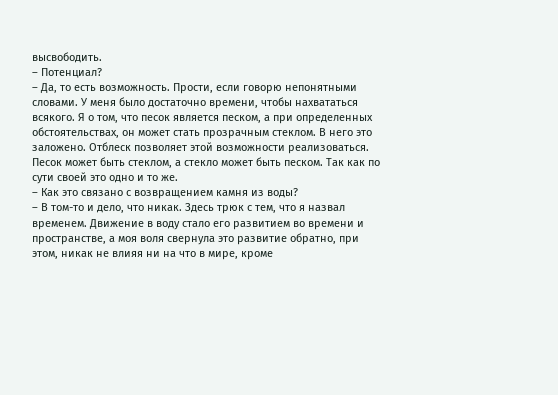высвободить.
– Потенциал?
– Да, то есть возможность. Прости, если говорю непонятными словами. У меня было достаточно времени, чтобы нахвататься всякого. Я о том, что песок является песком, а при определенных обстоятельствах, он может стать прозрачным стеклом. В него это заложено. Отблеск позволяет этой возможности реализоваться. Песок может быть стеклом, а стекло может быть песком. Так как по сути своей это одно и то же.
– Как это связано с возвращением камня из воды?
– В том-то и дело, что никак. Здесь трюк с тем, что я назвал временем. Движение в воду стало его развитием во времени и пространстве, а моя воля свернула это развитие обратно, при этом, никак не влияя ни на что в мире, кроме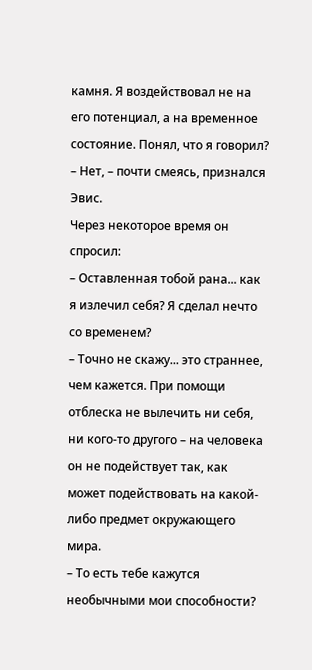камня. Я воздействовал не на его потенциал, а на временное состояние. Понял, что я говорил?
– Нет, – почти смеясь, признался Эвис.
Через некоторое время он спросил:
– Оставленная тобой рана... как я излечил себя? Я сделал нечто со временем?
– Точно не скажу... это страннее, чем кажется. При помощи отблеска не вылечить ни себя, ни кого-то другого – на человека он не подействует так, как может подействовать на какой-либо предмет окружающего мира.
– То есть тебе кажутся необычными мои способности?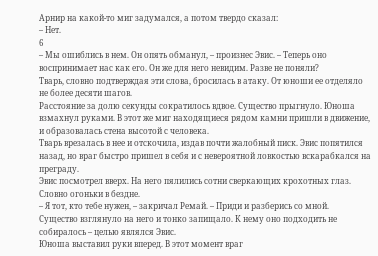Арнир на какой-то миг задумался, а потом твердо сказал:
– Нет.
6
– Мы ошиблись в нем. Он опять обманул, – произнес Эвис. – Теперь оно воспринимает нас как его. Он же для него невидим. Разве не поняли?
Тварь, словно подтверждая эти слова, бросилась в атаку. От юноши ее отделяло не более десяти шагов.
Расстояние за долю секунды сократилось вдвое. Существо прыгнуло. Юноша взмахнул руками. В этот же миг находящиеся рядом камни пришли в движение, и образовалась стена высотой с человека.
Тварь врезалась в нее и отскочила, издав почти жалобный писк. Эвис попятился назад, но враг быстро пришел в себя и с невероятной ловкостью вскарабкался на преграду.
Эвис посмотрел вверх. На него пялились сотни сверкающих крохотных глаз.
Словно огоньки в бездне.
– Я тот, кто тебе нужен, – закричал Ремай. – Приди и разберись со мной.
Существо взглянуло на него и тонко запищало. К нему оно подходить не собиралось – целью являлся Эвис.
Юноша выставил руки вперед. В этот момент враг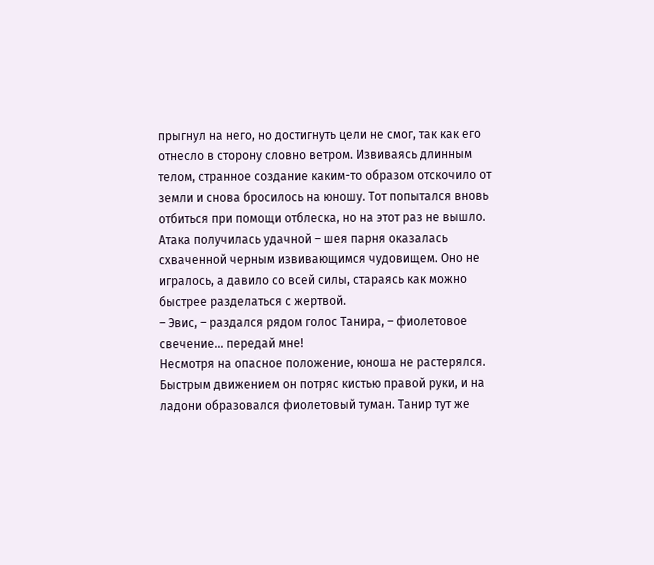прыгнул на него, но достигнуть цели не смог, так как его отнесло в сторону словно ветром. Извиваясь длинным телом, странное создание каким-то образом отскочило от земли и снова бросилось на юношу. Тот попытался вновь отбиться при помощи отблеска, но на этот раз не вышло.
Атака получилась удачной – шея парня оказалась схваченной черным извивающимся чудовищем. Оно не игралось, а давило со всей силы, стараясь как можно быстрее разделаться с жертвой.
– Эвис, – раздался рядом голос Танира, – фиолетовое свечение... передай мне!
Несмотря на опасное положение, юноша не растерялся. Быстрым движением он потряс кистью правой руки, и на ладони образовался фиолетовый туман. Танир тут же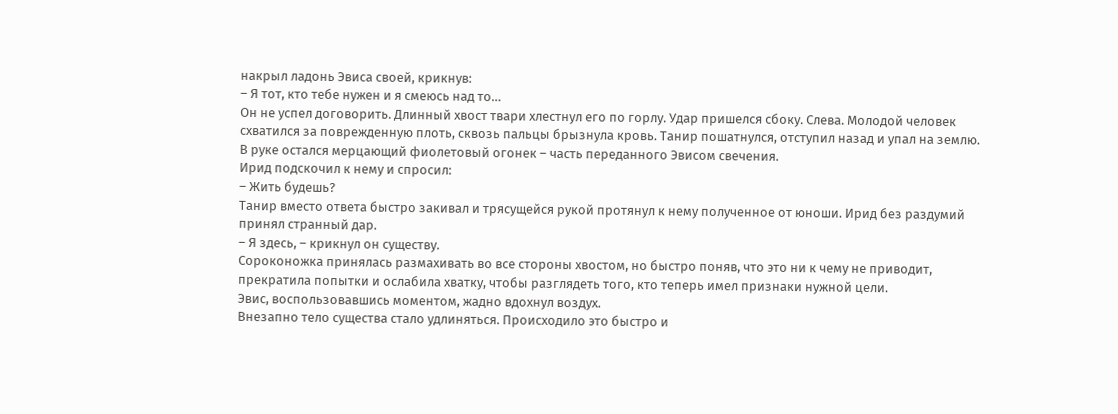накрыл ладонь Эвиса своей, крикнув:
– Я тот, кто тебе нужен и я смеюсь над то…
Он не успел договорить. Длинный хвост твари хлестнул его по горлу. Удар пришелся сбоку. Слева. Молодой человек схватился за поврежденную плоть, сквозь пальцы брызнула кровь. Танир пошатнулся, отступил назад и упал на землю. В руке остался мерцающий фиолетовый огонек – часть переданного Эвисом свечения.
Ирид подскочил к нему и спросил:
– Жить будешь?
Танир вместо ответа быстро закивал и трясущейся рукой протянул к нему полученное от юноши. Ирид без раздумий принял странный дар.
– Я здесь, – крикнул он существу.
Сороконожка принялась размахивать во все стороны хвостом, но быстро поняв, что это ни к чему не приводит, прекратила попытки и ослабила хватку, чтобы разглядеть того, кто теперь имел признаки нужной цели.
Эвис, воспользовавшись моментом, жадно вдохнул воздух.
Внезапно тело существа стало удлиняться. Происходило это быстро и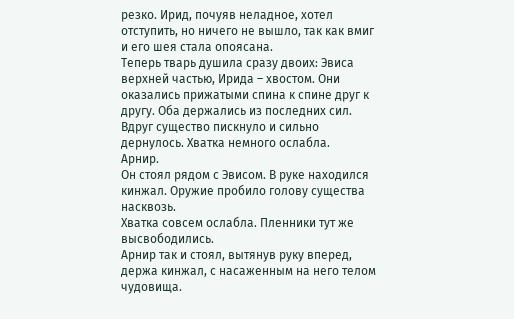резко. Ирид, почуяв неладное, хотел отступить, но ничего не вышло, так как вмиг и его шея стала опоясана.
Теперь тварь душила сразу двоих: Эвиса верхней частью, Ирида – хвостом. Они оказались прижатыми спина к спине друг к другу. Оба держались из последних сил.
Вдруг существо пискнуло и сильно дернулось. Хватка немного ослабла.
Арнир.
Он стоял рядом с Эвисом. В руке находился кинжал. Оружие пробило голову существа насквозь.
Хватка совсем ослабла. Пленники тут же высвободились.
Арнир так и стоял, вытянув руку вперед, держа кинжал, с насаженным на него телом чудовища.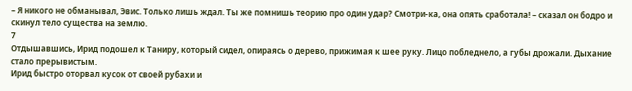– Я никого не обманывал, Эвис. Только лишь ждал. Ты же помнишь теорию про один удар? Смотри-ка, она опять сработала! – сказал он бодро и скинул тело существа на землю.
7
Отдышавшись, Ирид подошел к Таниру, который сидел, опираясь о дерево, прижимая к шее руку. Лицо побледнело, а губы дрожали. Дыхание стало прерывистым.
Ирид быстро оторвал кусок от своей рубахи и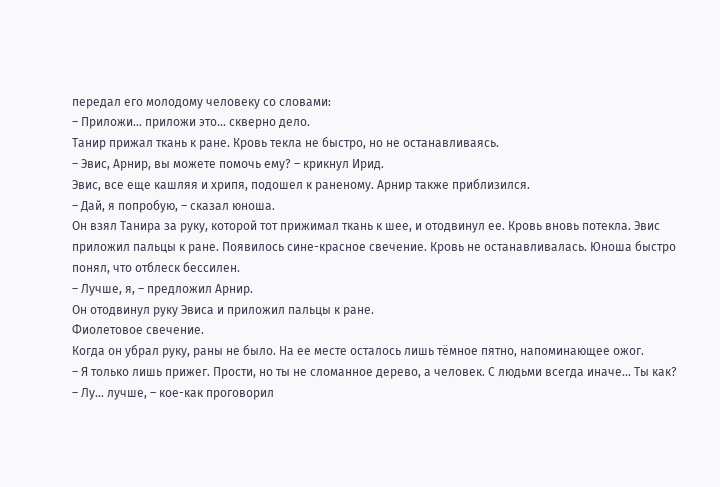передал его молодому человеку со словами:
– Приложи… приложи это… скверно дело.
Танир прижал ткань к ране. Кровь текла не быстро, но не останавливаясь.
– Эвис, Арнир, вы можете помочь ему? – крикнул Ирид.
Эвис, все еще кашляя и хрипя, подошел к раненому. Арнир также приблизился.
– Дай, я попробую, – сказал юноша.
Он взял Танира за руку, которой тот прижимал ткань к шее, и отодвинул ее. Кровь вновь потекла. Эвис приложил пальцы к ране. Появилось сине-красное свечение. Кровь не останавливалась. Юноша быстро понял, что отблеск бессилен.
– Лучше, я, – предложил Арнир.
Он отодвинул руку Эвиса и приложил пальцы к ране.
Фиолетовое свечение.
Когда он убрал руку, раны не было. На ее месте осталось лишь тёмное пятно, напоминающее ожог.
– Я только лишь прижег. Прости, но ты не сломанное дерево, а человек. С людьми всегда иначе... Ты как?
– Лу... лучше, – кое-как проговорил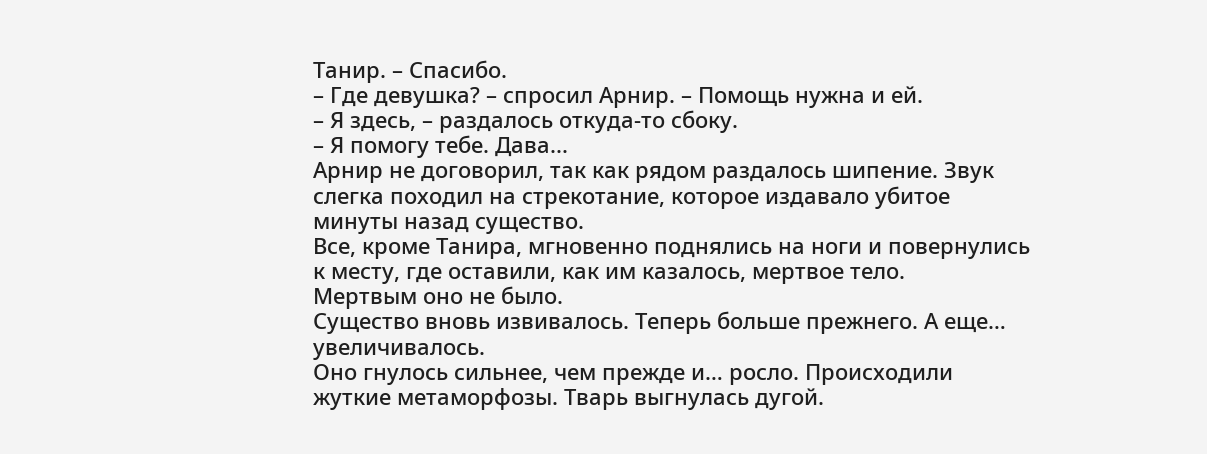Танир. – Спасибо.
– Где девушка? – спросил Арнир. – Помощь нужна и ей.
– Я здесь, – раздалось откуда-то сбоку.
– Я помогу тебе. Дава...
Арнир не договорил, так как рядом раздалось шипение. Звук слегка походил на стрекотание, которое издавало убитое минуты назад существо.
Все, кроме Танира, мгновенно поднялись на ноги и повернулись к месту, где оставили, как им казалось, мертвое тело.
Мертвым оно не было.
Существо вновь извивалось. Теперь больше прежнего. А еще… увеличивалось.
Оно гнулось сильнее, чем прежде и… росло. Происходили жуткие метаморфозы. Тварь выгнулась дугой.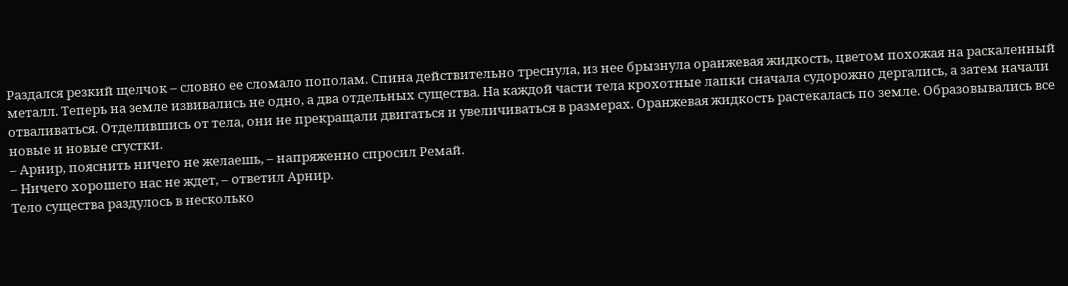Раздался резкий щелчок – словно ее сломало пополам. Спина действительно треснула, из нее брызнула оранжевая жидкость, цветом похожая на раскаленный металл. Теперь на земле извивались не одно, а два отдельных существа. На каждой части тела крохотные лапки сначала судорожно дергались, а затем начали отваливаться. Отделившись от тела, они не прекращали двигаться и увеличиваться в размерах. Оранжевая жидкость растекалась по земле. Образовывались все новые и новые сгустки.
– Арнир, пояснить ничего не желаешь, – напряженно спросил Ремай.
– Ничего хорошего нас не ждет, – ответил Арнир.
Тело существа раздулось в несколько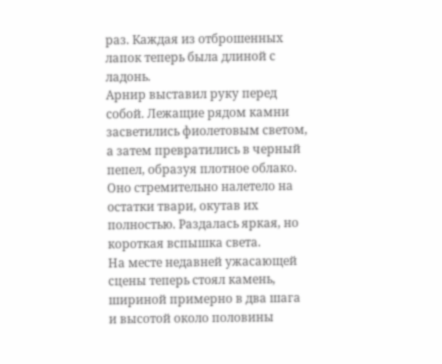раз. Каждая из отброшенных лапок теперь была длиной с ладонь.
Арнир выставил руку перед собой. Лежащие рядом камни засветились фиолетовым светом, а затем превратились в черный пепел, образуя плотное облако. Оно стремительно налетело на остатки твари, окутав их полностью. Раздалась яркая, но короткая вспышка света.
На месте недавней ужасающей сцены теперь стоял камень, шириной примерно в два шага и высотой около половины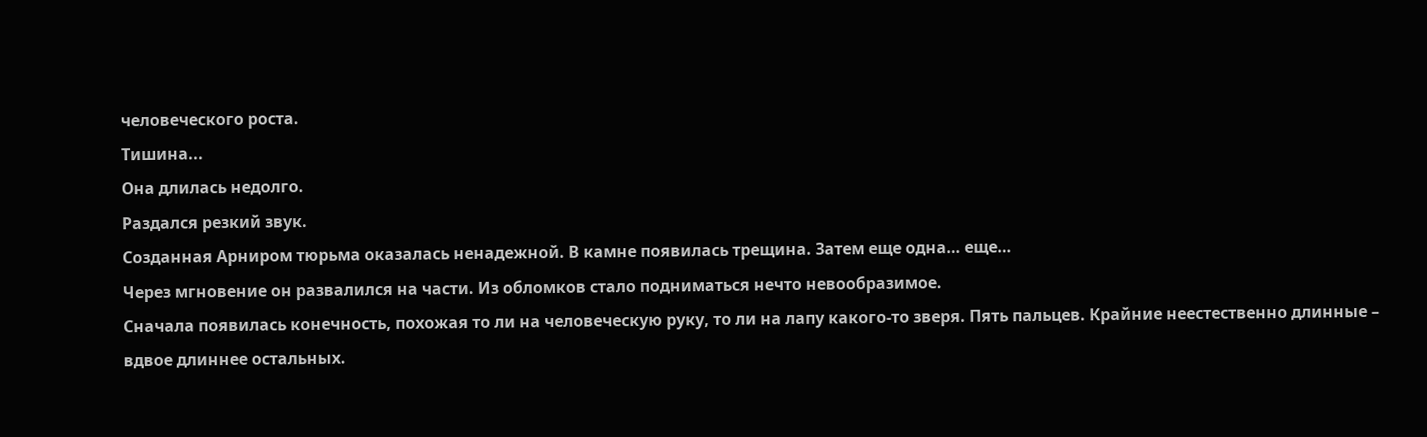человеческого роста.
Тишина...
Она длилась недолго.
Раздался резкий звук.
Созданная Арниром тюрьма оказалась ненадежной. В камне появилась трещина. Затем еще одна… еще…
Через мгновение он развалился на части. Из обломков стало подниматься нечто невообразимое.
Сначала появилась конечность, похожая то ли на человеческую руку, то ли на лапу какого-то зверя. Пять пальцев. Крайние неестественно длинные – вдвое длиннее остальных.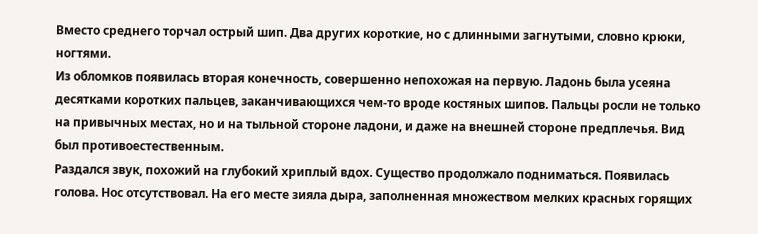Вместо среднего торчал острый шип. Два других короткие, но с длинными загнутыми, словно крюки, ногтями.
Из обломков появилась вторая конечность, совершенно непохожая на первую. Ладонь была усеяна десятками коротких пальцев, заканчивающихся чем-то вроде костяных шипов. Пальцы росли не только на привычных местах, но и на тыльной стороне ладони, и даже на внешней стороне предплечья. Вид был противоестественным.
Раздался звук, похожий на глубокий хриплый вдох. Существо продолжало подниматься. Появилась голова. Нос отсутствовал. На его месте зияла дыра, заполненная множеством мелких красных горящих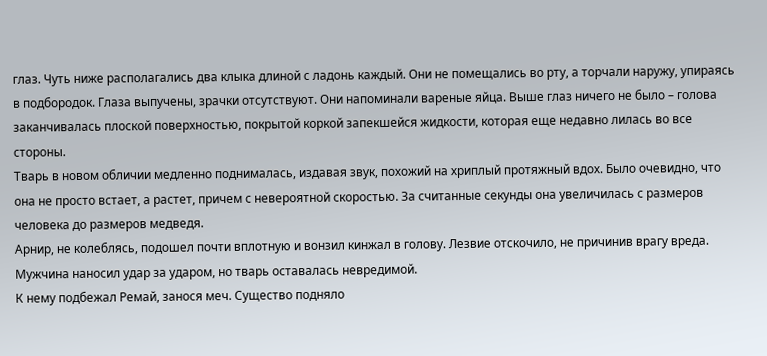глаз. Чуть ниже располагались два клыка длиной с ладонь каждый. Они не помещались во рту, а торчали наружу, упираясь в подбородок. Глаза выпучены, зрачки отсутствуют. Они напоминали вареные яйца. Выше глаз ничего не было – голова заканчивалась плоской поверхностью, покрытой коркой запекшейся жидкости, которая еще недавно лилась во все стороны.
Тварь в новом обличии медленно поднималась, издавая звук, похожий на хриплый протяжный вдох. Было очевидно, что она не просто встает, а растет, причем с невероятной скоростью. За считанные секунды она увеличилась с размеров человека до размеров медведя.
Арнир, не колеблясь, подошел почти вплотную и вонзил кинжал в голову. Лезвие отскочило, не причинив врагу вреда. Мужчина наносил удар за ударом, но тварь оставалась невредимой.
К нему подбежал Ремай, занося меч. Существо подняло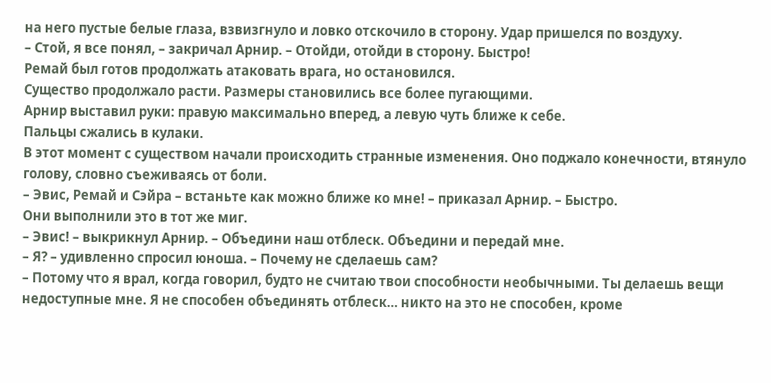на него пустые белые глаза, взвизгнуло и ловко отскочило в сторону. Удар пришелся по воздуху.
– Стой, я все понял, – закричал Арнир. – Отойди, отойди в сторону. Быстро!
Ремай был готов продолжать атаковать врага, но остановился.
Существо продолжало расти. Размеры становились все более пугающими.
Арнир выставил руки: правую максимально вперед, а левую чуть ближе к себе.
Пальцы сжались в кулаки.
В этот момент с существом начали происходить странные изменения. Оно поджало конечности, втянуло голову, словно съеживаясь от боли.
– Эвис, Ремай и Сэйра – встаньте как можно ближе ко мне! – приказал Арнир. – Быстро.
Они выполнили это в тот же миг.
– Эвис! – выкрикнул Арнир. – Объедини наш отблеск. Объедини и передай мне.
– Я? – удивленно спросил юноша. – Почему не сделаешь сам?
– Потому что я врал, когда говорил, будто не считаю твои способности необычными. Ты делаешь вещи недоступные мне. Я не способен объединять отблеск… никто на это не способен, кроме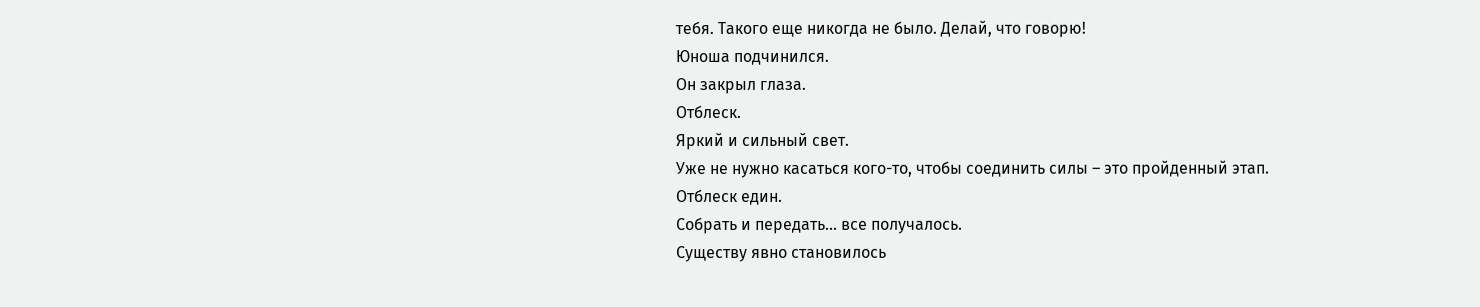тебя. Такого еще никогда не было. Делай, что говорю!
Юноша подчинился.
Он закрыл глаза.
Отблеск.
Яркий и сильный свет.
Уже не нужно касаться кого-то, чтобы соединить силы – это пройденный этап.
Отблеск един.
Собрать и передать… все получалось.
Существу явно становилось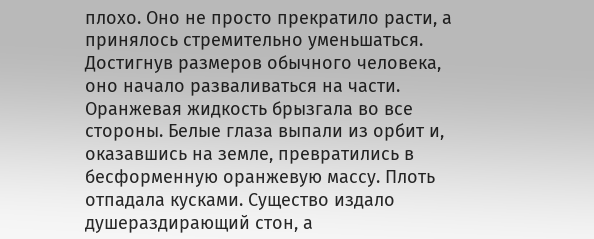плохо. Оно не просто прекратило расти, а принялось стремительно уменьшаться. Достигнув размеров обычного человека, оно начало разваливаться на части. Оранжевая жидкость брызгала во все стороны. Белые глаза выпали из орбит и, оказавшись на земле, превратились в бесформенную оранжевую массу. Плоть отпадала кусками. Существо издало душераздирающий стон, а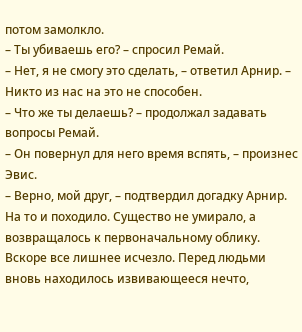потом замолкло.
– Ты убиваешь его? – спросил Ремай.
– Нет, я не смогу это сделать, – ответил Арнир. – Никто из нас на это не способен.
– Что же ты делаешь? – продолжал задавать вопросы Ремай.
– Он повернул для него время вспять, – произнес Эвис.
– Верно, мой друг, – подтвердил догадку Арнир.
На то и походило. Существо не умирало, а возвращалось к первоначальному облику. Вскоре все лишнее исчезло. Перед людьми вновь находилось извивающееся нечто,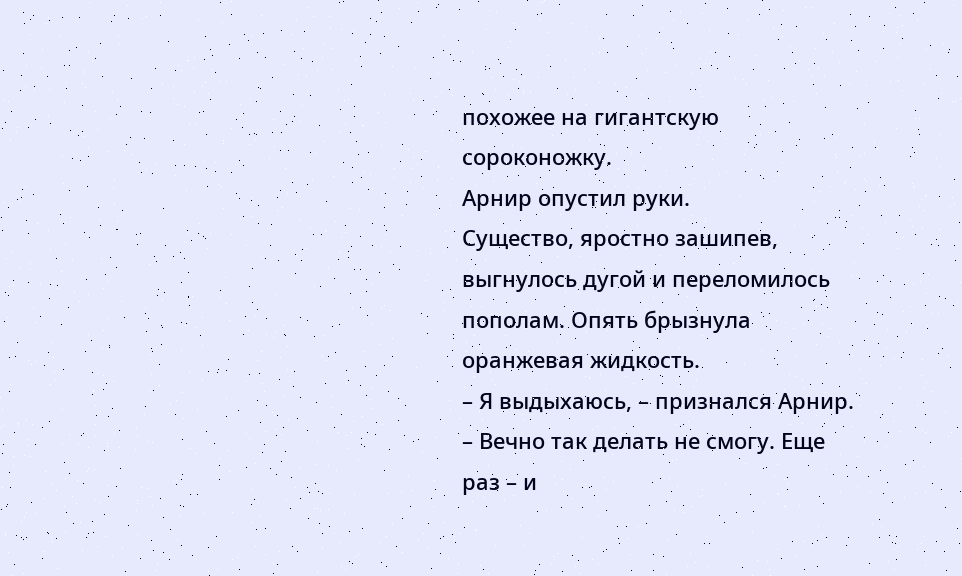похожее на гигантскую сороконожку.
Арнир опустил руки.
Существо, яростно зашипев, выгнулось дугой и переломилось пополам. Опять брызнула оранжевая жидкость.
– Я выдыхаюсь, – признался Арнир. – Вечно так делать не смогу. Еще раз – и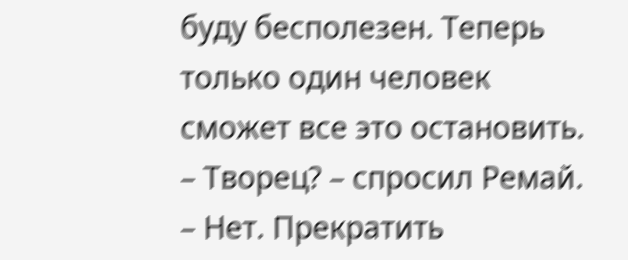буду бесполезен. Теперь только один человек сможет все это остановить.
– Творец? – спросил Ремай.
– Нет. Прекратить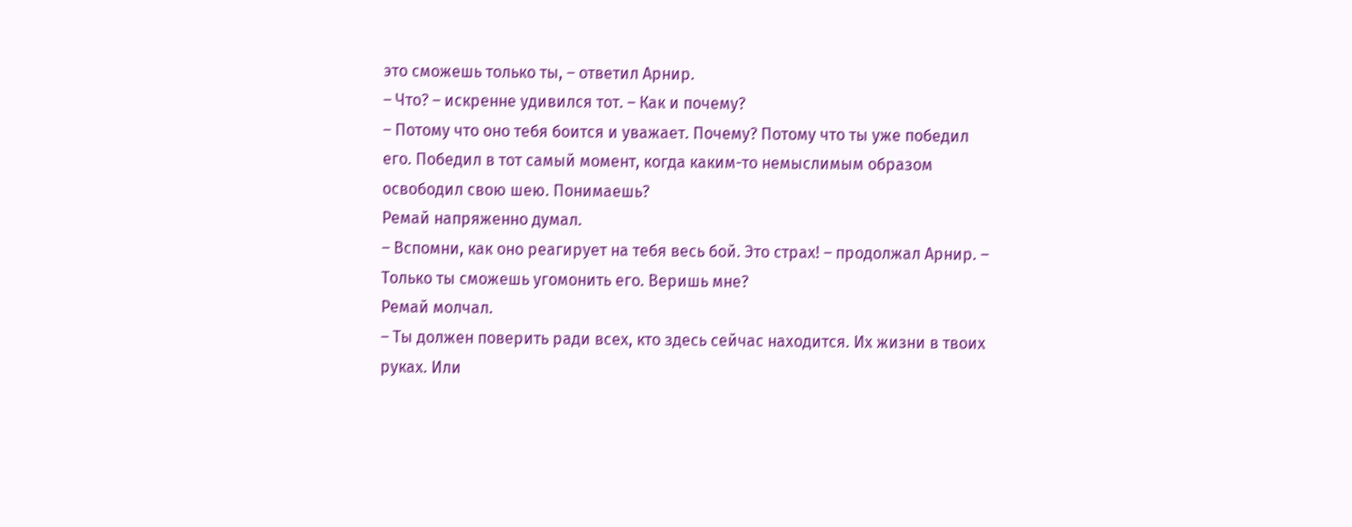это сможешь только ты, – ответил Арнир.
– Что? – искренне удивился тот. – Как и почему?
– Потому что оно тебя боится и уважает. Почему? Потому что ты уже победил его. Победил в тот самый момент, когда каким-то немыслимым образом освободил свою шею. Понимаешь?
Ремай напряженно думал.
– Вспомни, как оно реагирует на тебя весь бой. Это страх! – продолжал Арнир. – Только ты сможешь угомонить его. Веришь мне?
Ремай молчал.
– Ты должен поверить ради всех, кто здесь сейчас находится. Их жизни в твоих руках. Или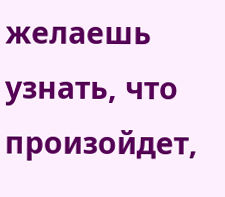желаешь узнать, что произойдет,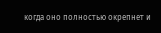когда оно полностью окрепнет и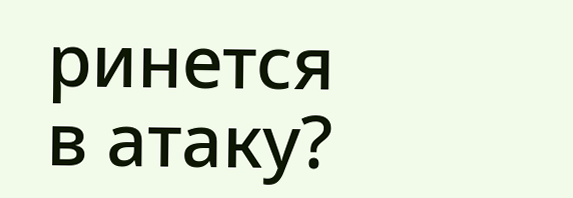ринется в атаку?